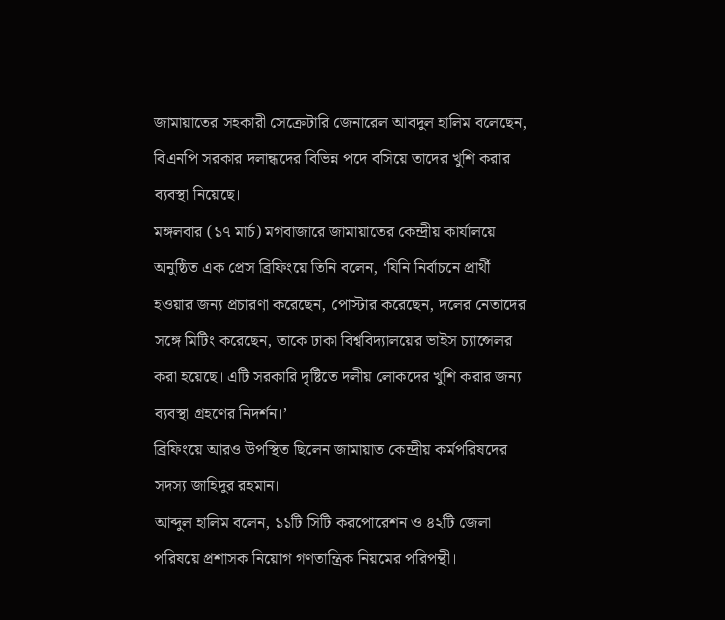জামায়াতের সহকারী সেক্রেটারি জেনারেল আবদুল হালিম বলেছেন, বিএনপি সরকার দলান্ধদের বিভিন্ন পদে বসিয়ে তাদের খুশি করার ব্যবস্থা নিয়েছে।
মঙ্গলবার (১৭ মার্চ) মগবাজারে জামায়াতের কেন্দ্রীয় কার্যালয়ে অনুষ্ঠিত এক প্রেস ব্রিফিংয়ে তিনি বলেন, ‘যিনি নির্বাচনে প্রার্থী হওয়ার জন্য প্রচারণা করেছেন, পোস্টার করেছেন, দলের নেতাদের সঙ্গে মিটিং করেছেন, তাকে ঢাকা বিশ্ববিদ্যালয়ের ভাইস চ্যান্সেলর করা হয়েছে। এটি সরকারি দৃষ্টিতে দলীয় লোকদের খুশি করার জন্য ব্যবস্থা গ্রহণের নিদর্শন।’
ব্রিফিংয়ে আরও উপস্থিত ছিলেন জামায়াত কেন্দ্রীয় কর্মপরিষদের সদস্য জাহিদুর রহমান।
আব্দুল হালিম বলেন, ১১টি সিটি করপোরেশন ও ৪২টি জেলা পরিষয়ে প্রশাসক নিয়োগ গণতান্ত্রিক নিয়মের পরিপন্থী।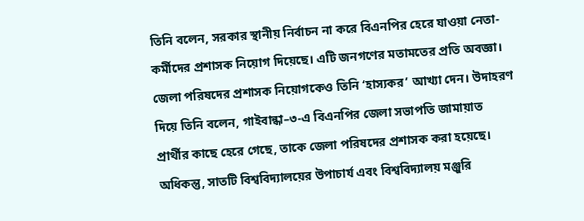তিনি বলেন, সরকার স্থানীয় নির্বাচন না করে বিএনপির হেরে যাওয়া নেতা-কর্মীদের প্রশাসক নিয়োগ দিয়েছে। এটি জনগণের মতামতের প্রতি অবজ্ঞা।
জেলা পরিষদের প্রশাসক নিয়োগকেও তিনি ‘হাস্যকর’ আখ্যা দেন। উদাহরণ দিয়ে তিনি বলেন, গাইবান্ধা–৩-এ বিএনপির জেলা সভাপতি জামায়াত প্রার্থীর কাছে হেরে গেছে, তাকে জেলা পরিষদের প্রশাসক করা হয়েছে।
অধিকন্তু, সাতটি বিশ্ববিদ্যালয়ের উপাচার্য এবং বিশ্ববিদ্যালয় মঞ্জুরি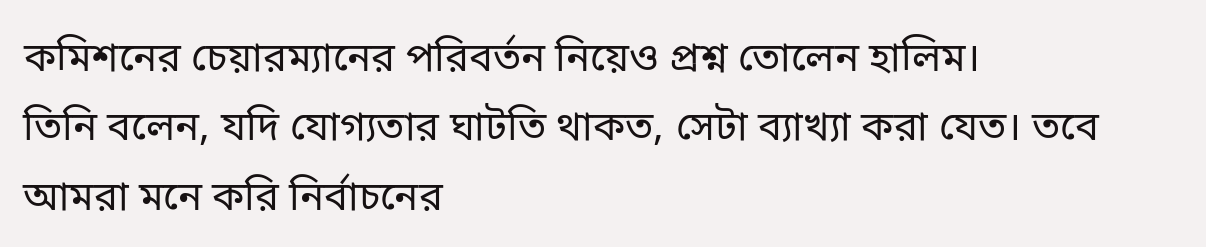কমিশনের চেয়ারম্যানের পরিবর্তন নিয়েও প্রশ্ন তোলেন হালিম।
তিনি বলেন, যদি যোগ্যতার ঘাটতি থাকত, সেটা ব্যাখ্যা করা যেত। তবে আমরা মনে করি নির্বাচনের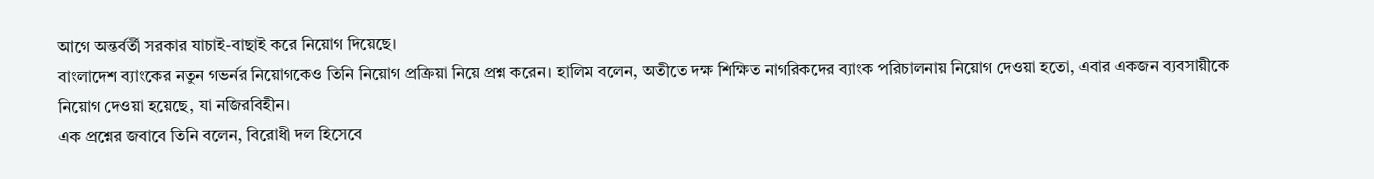আগে অন্তর্বর্তী সরকার যাচাই-বাছাই করে নিয়োগ দিয়েছে।
বাংলাদেশ ব্যাংকের নতুন গভর্নর নিয়োগকেও তিনি নিয়োগ প্রক্রিয়া নিয়ে প্রশ্ন করেন। হালিম বলেন, অতীতে দক্ষ শিক্ষিত নাগরিকদের ব্যাংক পরিচালনায় নিয়োগ দেওয়া হতো, এবার একজন ব্যবসায়ীকে নিয়োগ দেওয়া হয়েছে, যা নজিরবিহীন।
এক প্রশ্নের জবাবে তিনি বলেন, বিরোধী দল হিসেবে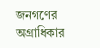জনগণের অগ্রাধিকার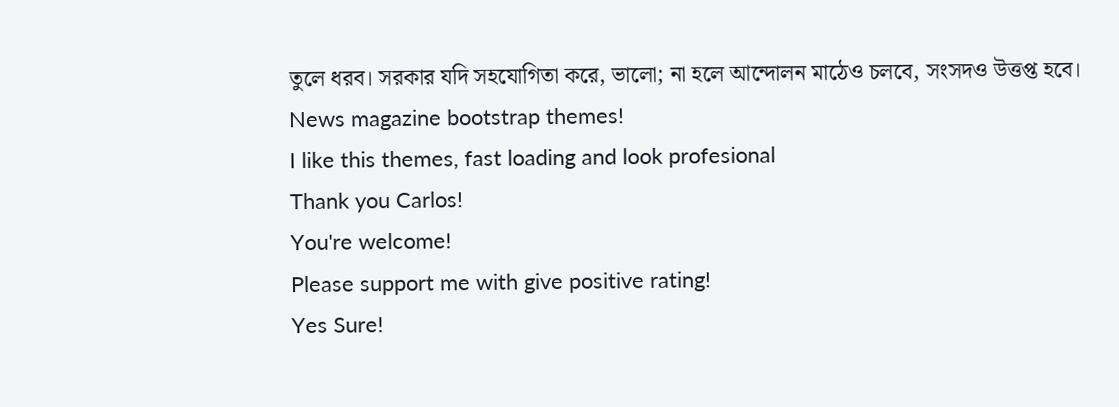তুলে ধরব। সরকার যদি সহযোগিতা করে, ভালো; না হলে আন্দোলন মাঠেও চলবে, সংসদও উত্তপ্ত হবে।
News magazine bootstrap themes!
I like this themes, fast loading and look profesional
Thank you Carlos!
You're welcome!
Please support me with give positive rating!
Yes Sure!